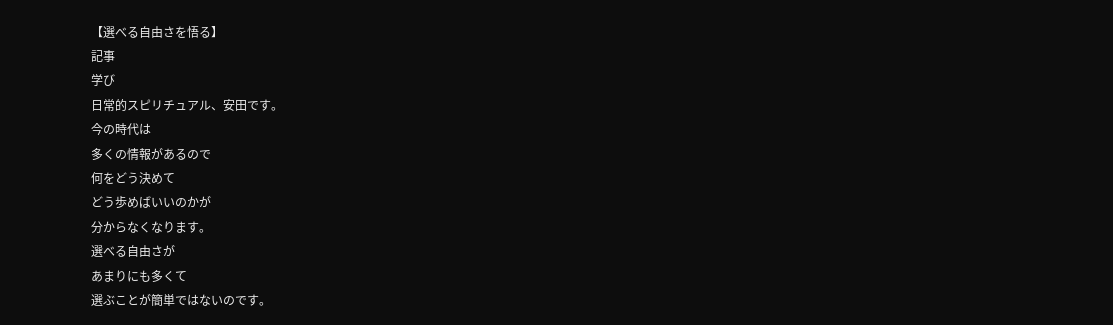【選べる自由さを悟る】
記事
学び
日常的スピリチュアル、安田です。
今の時代は
多くの情報があるので
何をどう決めて
どう歩めばいいのかが
分からなくなります。
選べる自由さが
あまりにも多くて
選ぶことが簡単ではないのです。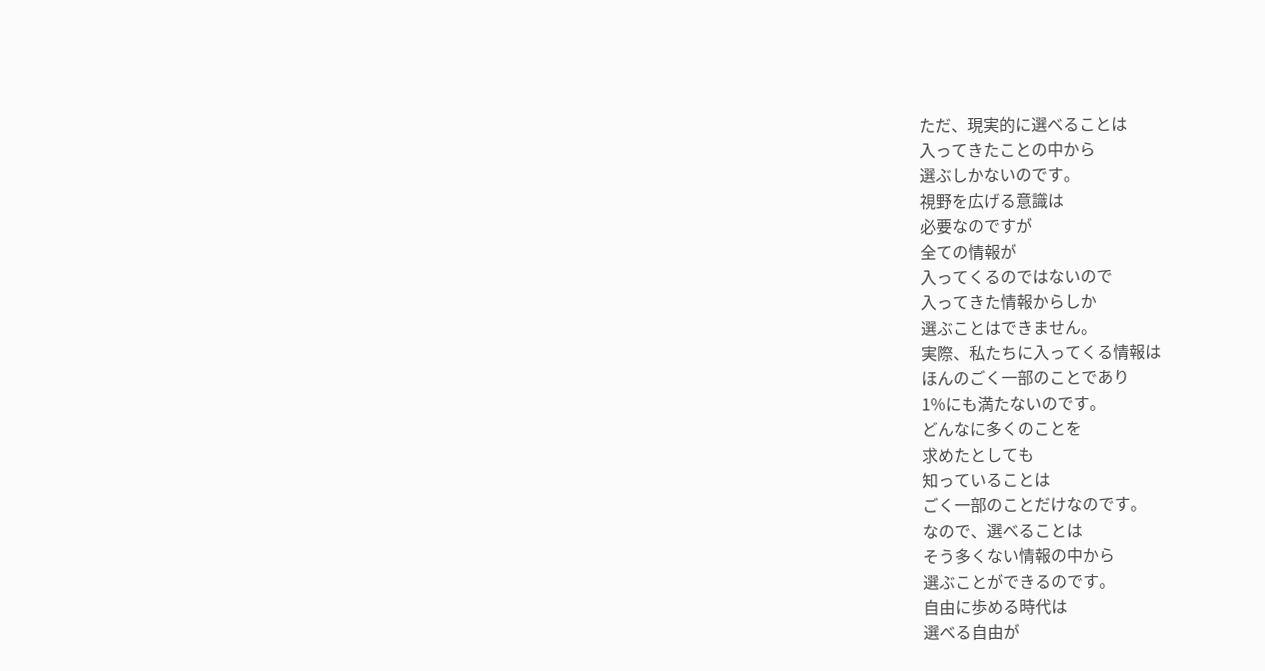ただ、現実的に選べることは
入ってきたことの中から
選ぶしかないのです。
視野を広げる意識は
必要なのですが
全ての情報が
入ってくるのではないので
入ってきた情報からしか
選ぶことはできません。
実際、私たちに入ってくる情報は
ほんのごく一部のことであり
1%にも満たないのです。
どんなに多くのことを
求めたとしても
知っていることは
ごく一部のことだけなのです。
なので、選べることは
そう多くない情報の中から
選ぶことができるのです。
自由に歩める時代は
選べる自由が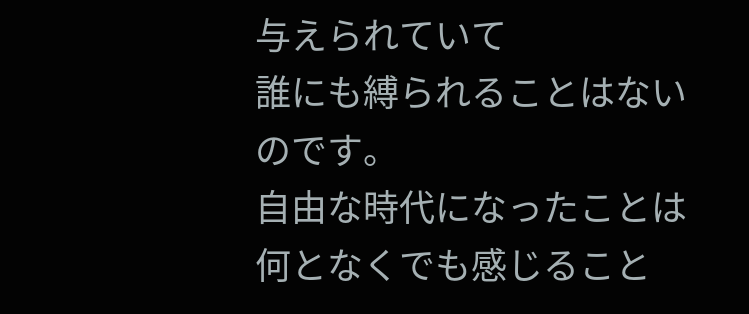与えられていて
誰にも縛られることはないのです。
自由な時代になったことは
何となくでも感じること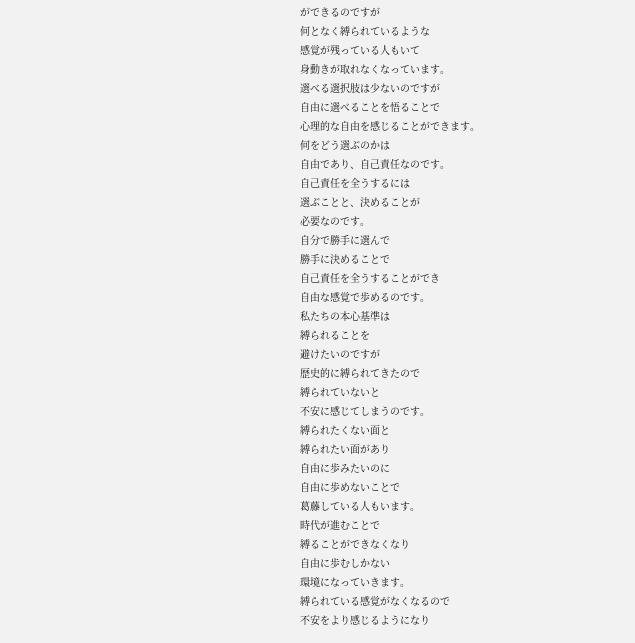ができるのですが
何となく縛られているような
感覚が残っている人もいて
身動きが取れなくなっています。
選べる選択肢は少ないのですが
自由に選べることを悟ることで
心理的な自由を感じることができます。
何をどう選ぶのかは
自由であり、自己責任なのです。
自己責任を全うするには
選ぶことと、決めることが
必要なのです。
自分で勝手に選んで
勝手に決めることで
自己責任を全うすることができ
自由な感覚で歩めるのです。
私たちの本心基準は
縛られることを
避けたいのですが
歴史的に縛られてきたので
縛られていないと
不安に感じてしまうのです。
縛られたくない面と
縛られたい面があり
自由に歩みたいのに
自由に歩めないことで
葛藤している人もいます。
時代が進むことで
縛ることができなくなり
自由に歩むしかない
環境になっていきます。
縛られている感覚がなくなるので
不安をより感じるようになり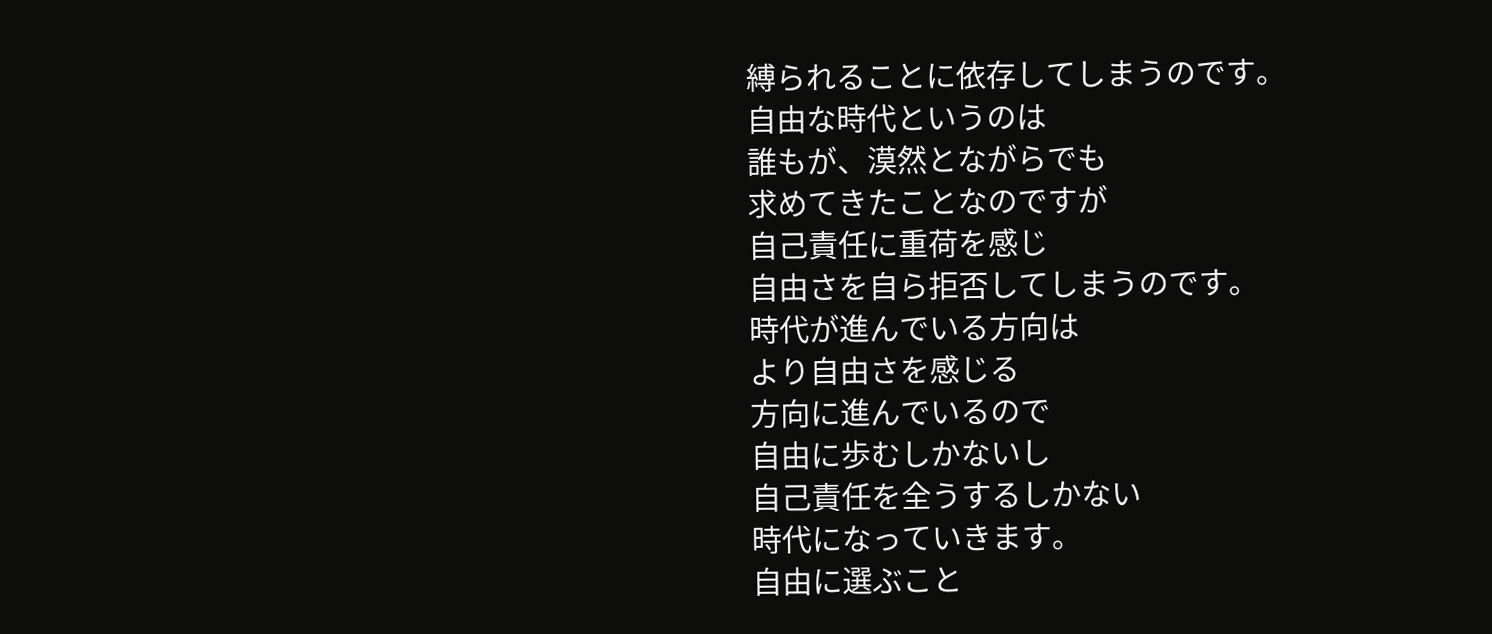縛られることに依存してしまうのです。
自由な時代というのは
誰もが、漠然とながらでも
求めてきたことなのですが
自己責任に重荷を感じ
自由さを自ら拒否してしまうのです。
時代が進んでいる方向は
より自由さを感じる
方向に進んでいるので
自由に歩むしかないし
自己責任を全うするしかない
時代になっていきます。
自由に選ぶこと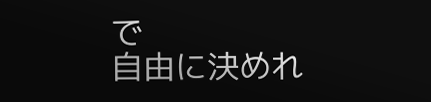で
自由に決めれ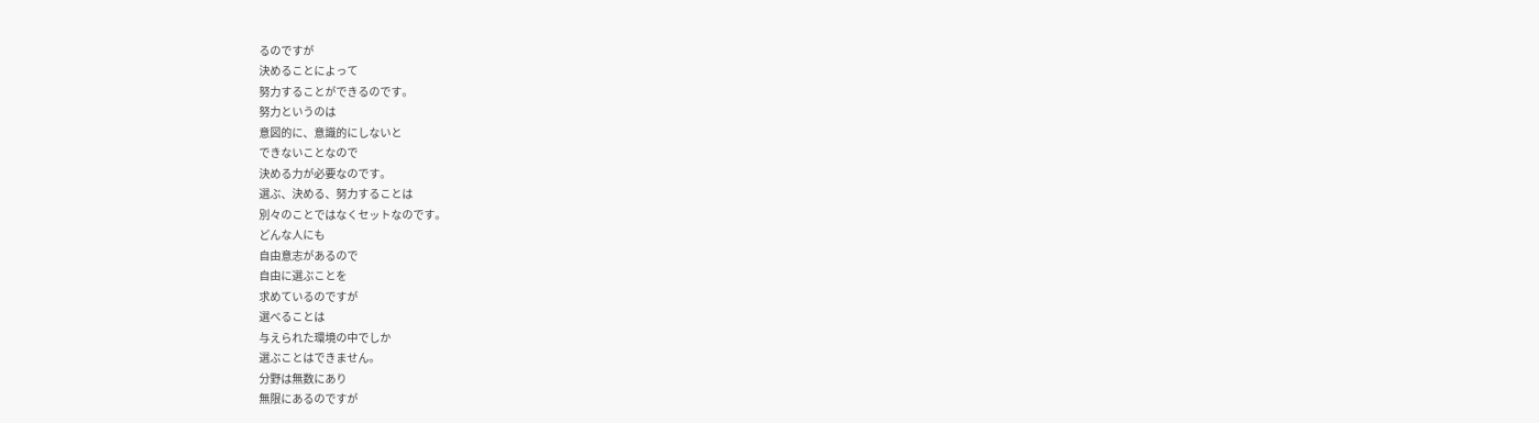るのですが
決めることによって
努力することができるのです。
努力というのは
意図的に、意識的にしないと
できないことなので
決める力が必要なのです。
選ぶ、決める、努力することは
別々のことではなくセットなのです。
どんな人にも
自由意志があるので
自由に選ぶことを
求めているのですが
選べることは
与えられた環境の中でしか
選ぶことはできません。
分野は無数にあり
無限にあるのですが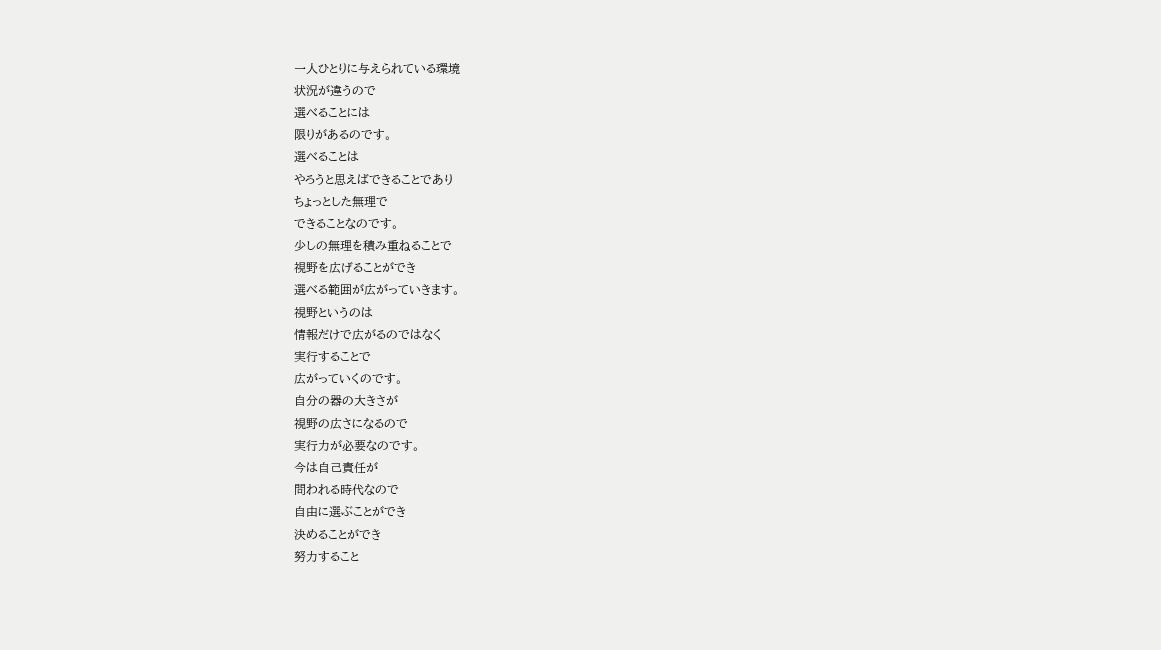一人ひとりに与えられている環境
状況が違うので
選べることには
限りがあるのです。
選べることは
やろうと思えばできることであり
ちょっとした無理で
できることなのです。
少しの無理を積み重ねることで
視野を広げることができ
選べる範囲が広がっていきます。
視野というのは
情報だけで広がるのではなく
実行することで
広がっていくのです。
自分の器の大きさが
視野の広さになるので
実行力が必要なのです。
今は自己責任が
問われる時代なので
自由に選ぶことができ
決めることができ
努力すること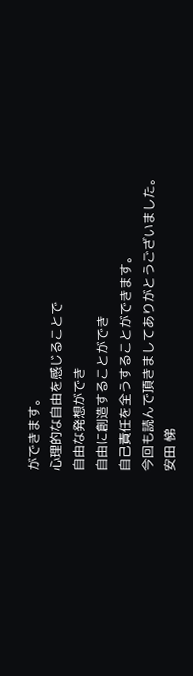ができます。
心理的な自由を感じることで
自由な発想ができ
自由に創造することができ
自己責任を全うすることができます。
今回も読んで頂きましてありがとうございました。
安田 悌